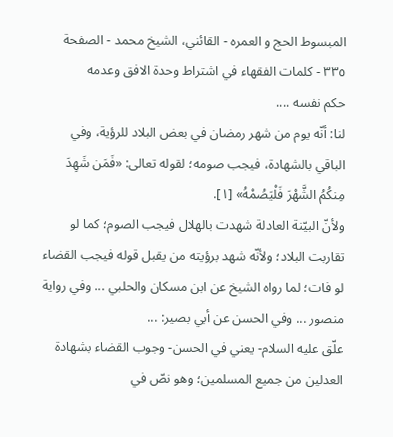المبسوط الحج و العمره - القائني، الشيخ محمد - الصفحة ٣٣٥ - كلمات الفقهاء في اشتراط وحدة الافق وعدمه
حكم نفسه ....
لنا: أنّه يوم من شهر رمضان في بعض البلاد للرؤية، وفي الباقي بالشهادة، فيجب صومه؛ لقوله تعالى: «فَمَن شَهِدَ مِنكُمُ الشَّهْرَ فَلْيَصُمْهُ» [١].
ولأنّ البيّنة العادلة شهدت بالهلال فيجب الصوم؛ كما لو تقاربت البلاد؛ ولأنّه شهد برؤيته من يقبل قوله فيجب القضاء لو فات؛ لما رواه الشيخ عن ابن مسكان والحلبي ... وفي رواية منصور ... وفي الحسن عن أبي بصير: ...
علّق عليه السلام- يعني في الحسن- وجوب القضاء بشهادة العدلين من جميع المسلمين؛ وهو نصّ في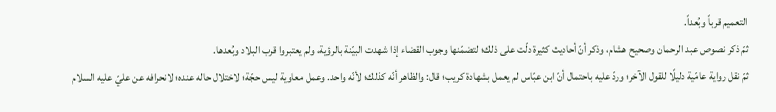التعميم قرباً وبُعداً.
ثمّ ذكر نصوص عبد الرحمان وصحيح هشام، وذكر أنّ أحاديث كثيرة دلّت على ذلك؛ لتضمّنها وجوب القضاء إذا شهدت البيّنة بالرؤية، ولم يعتبروا قرب البلاد وبُعدها.
ثمّ نقل رواية عامّية دليلًا للقول الآخر؛ وردّ عليه باحتمال أنّ ابن عبّاس لم يعمل بشهادة كريب؛ قال: والظاهر أنّه كذلك؛ لأنّه واحد. وعمل معاوية ليس حجّة؛ لاختلال حاله عنده؛ لانحرافه عن عليّ عليه السلام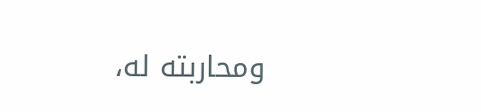ومحاربته له،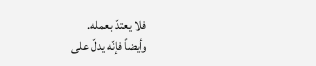فلا يعتدّ بعمله.
وأيضاً فإنّه يدلّ على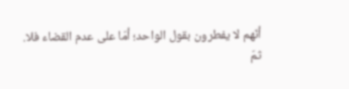أنّهم لا يفطرون بقول الواحد؛ أمّا على عدم القضاء فلا.
ثمّ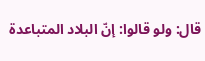قال: ولو قالوا: إنّ البلاد المتباعدة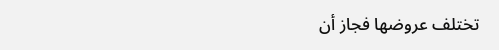تختلف عروضها فجاز أن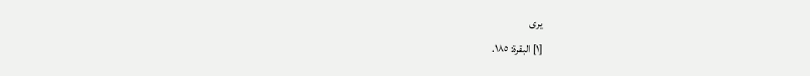يرى
[١] البقرة: ١٨٥.